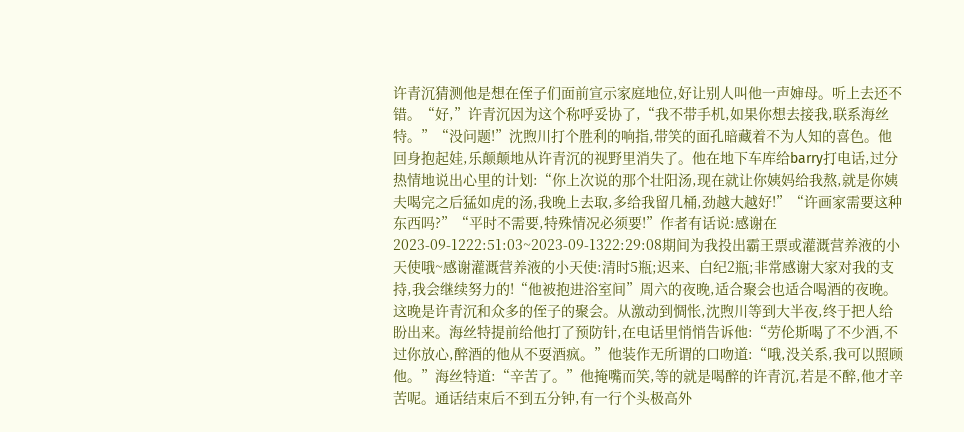许青沉猜测他是想在侄子们面前宣示家庭地位,好让别人叫他一声婶母。听上去还不错。“好,”许青沉因为这个称呼妥协了,“我不带手机,如果你想去接我,联系海丝特。”“没问题!”沈煦川打个胜利的响指,带笑的面孔暗藏着不为人知的喜色。他回身抱起娃,乐颠颠地从许青沉的视野里消失了。他在地下车库给barry打电话,过分热情地说出心里的计划:“你上次说的那个壮阳汤,现在就让你姨妈给我熬,就是你姨夫喝完之后猛如虎的汤,我晚上去取,多给我留几桶,劲越大越好!”“许画家需要这种东西吗?”“平时不需要,特殊情况必须要!”作者有话说:感谢在2023-09-1222:51:03~2023-09-1322:29:08期间为我投出霸王票或灌溉营养液的小天使哦~感谢灌溉营养液的小天使:清时5瓶;迟来、白纪2瓶;非常感谢大家对我的支持,我会继续努力的!“他被抱进浴室间”周六的夜晚,适合聚会也适合喝酒的夜晚。这晚是许青沉和众多的侄子的聚会。从激动到惆怅,沈煦川等到大半夜,终于把人给盼出来。海丝特提前给他打了预防针,在电话里悄悄告诉他:“劳伦斯喝了不少酒,不过你放心,醉酒的他从不耍酒疯。”他装作无所谓的口吻道:“哦,没关系,我可以照顾他。”海丝特道:“辛苦了。”他掩嘴而笑,等的就是喝醉的许青沉,若是不醉,他才辛苦呢。通话结束后不到五分钟,有一行个头极高外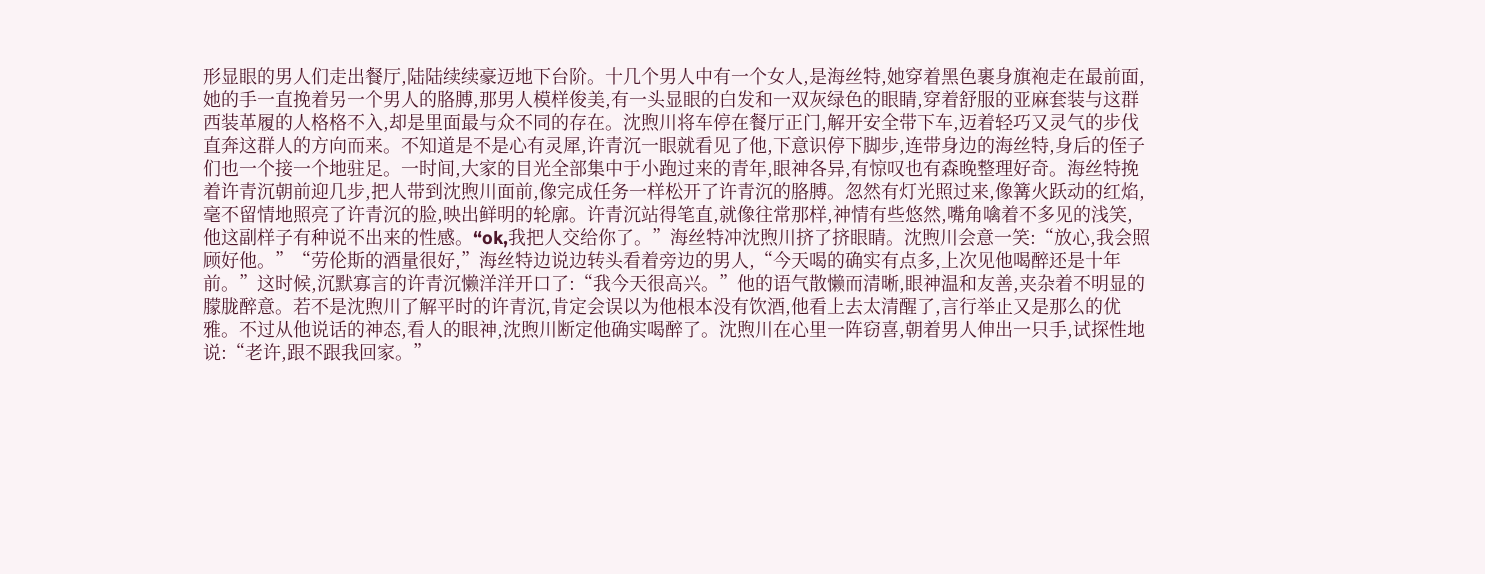形显眼的男人们走出餐厅,陆陆续续豪迈地下台阶。十几个男人中有一个女人,是海丝特,她穿着黑色裹身旗袍走在最前面,她的手一直挽着另一个男人的胳膊,那男人模样俊美,有一头显眼的白发和一双灰绿色的眼睛,穿着舒服的亚麻套装与这群西装革履的人格格不入,却是里面最与众不同的存在。沈煦川将车停在餐厅正门,解开安全带下车,迈着轻巧又灵气的步伐直奔这群人的方向而来。不知道是不是心有灵犀,许青沉一眼就看见了他,下意识停下脚步,连带身边的海丝特,身后的侄子们也一个接一个地驻足。一时间,大家的目光全部集中于小跑过来的青年,眼神各异,有惊叹也有森晚整理好奇。海丝特挽着许青沉朝前迎几步,把人带到沈煦川面前,像完成任务一样松开了许青沉的胳膊。忽然有灯光照过来,像篝火跃动的红焰,毫不留情地照亮了许青沉的脸,映出鲜明的轮廓。许青沉站得笔直,就像往常那样,神情有些悠然,嘴角噙着不多见的浅笑,他这副样子有种说不出来的性感。“ok,我把人交给你了。”海丝特冲沈煦川挤了挤眼睛。沈煦川会意一笑:“放心,我会照顾好他。”“劳伦斯的酒量很好,”海丝特边说边转头看着旁边的男人,“今天喝的确实有点多,上次见他喝醉还是十年前。”这时候,沉默寡言的许青沉懒洋洋开口了:“我今天很高兴。”他的语气散懒而清晰,眼神温和友善,夹杂着不明显的朦胧醉意。若不是沈煦川了解平时的许青沉,肯定会误以为他根本没有饮酒,他看上去太清醒了,言行举止又是那么的优雅。不过从他说话的神态,看人的眼神,沈煦川断定他确实喝醉了。沈煦川在心里一阵窃喜,朝着男人伸出一只手,试探性地说:“老许,跟不跟我回家。”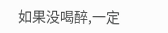如果没喝醉,一定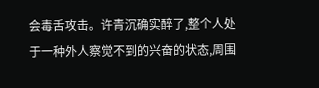会毒舌攻击。许青沉确实醉了,整个人处于一种外人察觉不到的兴奋的状态,周围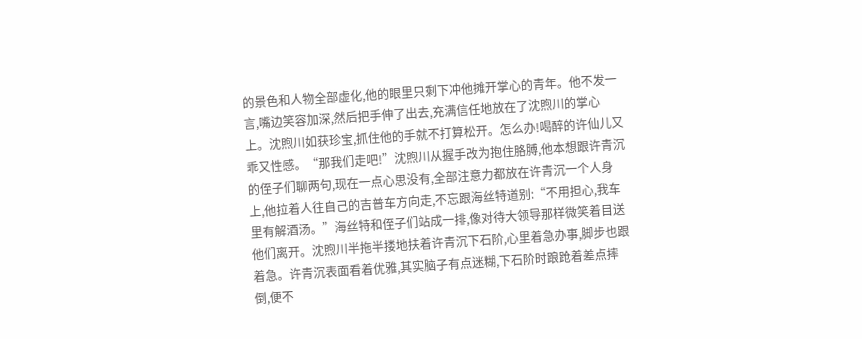的景色和人物全部虚化,他的眼里只剩下冲他摊开掌心的青年。他不发一言,嘴边笑容加深,然后把手伸了出去,充满信任地放在了沈煦川的掌心上。沈煦川如获珍宝,抓住他的手就不打算松开。怎么办!喝醉的许仙儿又乖又性感。“那我们走吧!”沈煦川从握手改为抱住胳膊,他本想跟许青沉的侄子们聊两句,现在一点心思没有,全部注意力都放在许青沉一个人身上,他拉着人往自己的吉普车方向走,不忘跟海丝特道别:“不用担心,我车里有解酒汤。”海丝特和侄子们站成一排,像对待大领导那样微笑着目送他们离开。沈煦川半拖半搂地扶着许青沉下石阶,心里着急办事,脚步也跟着急。许青沉表面看着优雅,其实脑子有点迷糊,下石阶时踉跄着差点摔倒,便不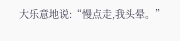大乐意地说:“慢点走,我头晕。”